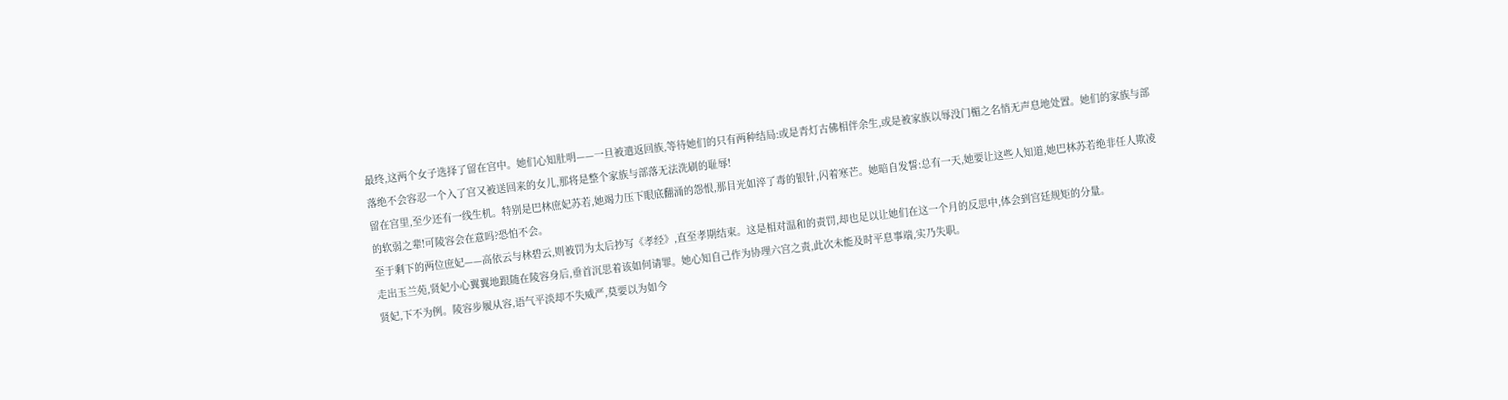最终,这两个女子选择了留在宫中。她们心知肚明——一旦被遣返回族,等待她们的只有两种结局:或是青灯古佛相伴余生,或是被家族以辱没门楣之名悄无声息地处置。她们的家族与部落绝不会容忍一个入了宫又被送回来的女儿,那将是整个家族与部落无法洗刷的耻辱!
留在宫里,至少还有一线生机。特别是巴林庶妃苏若,她竭力压下眼底翻涌的怨恨,那目光如淬了毒的银针,闪着寒芒。她暗自发誓:总有一天,她要让这些人知道,她巴林苏若绝非任人欺凌的软弱之辈!可陵容会在意吗?恐怕不会。
至于剩下的两位庶妃——高依云与林碧云,则被罚为太后抄写《孝经》,直至孝期结束。这是相对温和的责罚,却也足以让她们在这一个月的反思中,体会到宫廷规矩的分量。
走出玉兰苑,贤妃小心翼翼地跟随在陵容身后,垂首沉思着该如何请罪。她心知自己作为协理六宫之责,此次未能及时平息事端,实乃失职。
贤妃,下不为例。陵容步履从容,语气平淡却不失威严,莫要以为如今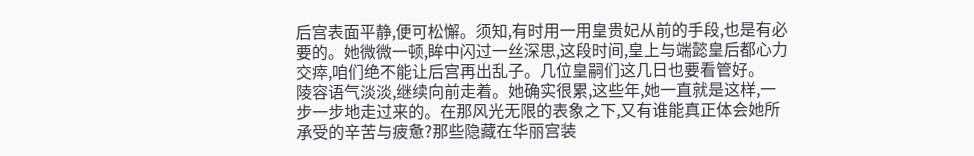后宫表面平静,便可松懈。须知,有时用一用皇贵妃从前的手段,也是有必要的。她微微一顿,眸中闪过一丝深思,这段时间,皇上与端懿皇后都心力交瘁,咱们绝不能让后宫再出乱子。几位皇嗣们这几日也要看管好。
陵容语气淡淡,继续向前走着。她确实很累,这些年,她一直就是这样,一步一步地走过来的。在那风光无限的表象之下,又有谁能真正体会她所承受的辛苦与疲惫?那些隐藏在华丽宫装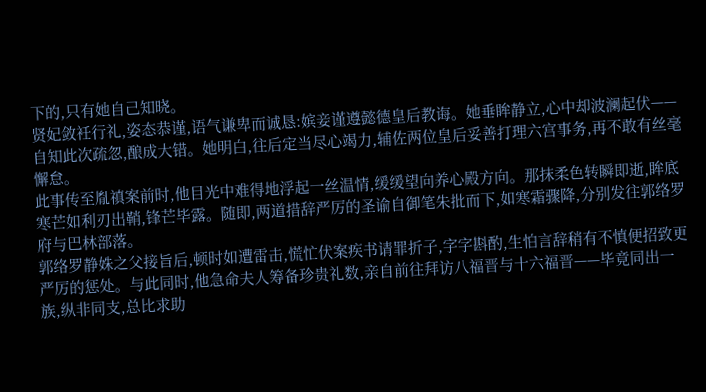下的,只有她自己知晓。
贤妃敛衽行礼,姿态恭谨,语气谦卑而诚恳:嫔妾谨遵懿德皇后教诲。她垂眸静立,心中却波澜起伏——自知此次疏忽,酿成大错。她明白,往后定当尽心竭力,辅佐两位皇后妥善打理六宫事务,再不敢有丝毫懈怠。
此事传至胤禛案前时,他目光中难得地浮起一丝温情,缓缓望向养心殿方向。那抹柔色转瞬即逝,眸底寒芒如利刃出鞘,锋芒毕露。随即,两道措辞严厉的圣谕自御笔朱批而下,如寒霜骤降,分别发往郭络罗府与巴林部落。
郭络罗静姝之父接旨后,顿时如遭雷击,慌忙伏案疾书请罪折子,字字斟酌,生怕言辞稍有不慎便招致更严厉的惩处。与此同时,他急命夫人筹备珍贵礼数,亲自前往拜访八福晋与十六福晋——毕竟同出一族,纵非同支,总比求助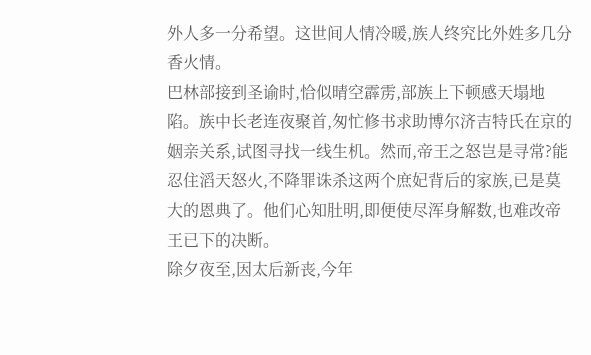外人多一分希望。这世间人情冷暖,族人终究比外姓多几分香火情。
巴林部接到圣谕时,恰似晴空霹雳,部族上下顿感天塌地陷。族中长老连夜聚首,匆忙修书求助博尔济吉特氏在京的姻亲关系,试图寻找一线生机。然而,帝王之怒岂是寻常?能忍住滔天怒火,不降罪诛杀这两个庶妃背后的家族,已是莫大的恩典了。他们心知肚明,即便使尽浑身解数,也难改帝王已下的决断。
除夕夜至,因太后新丧,今年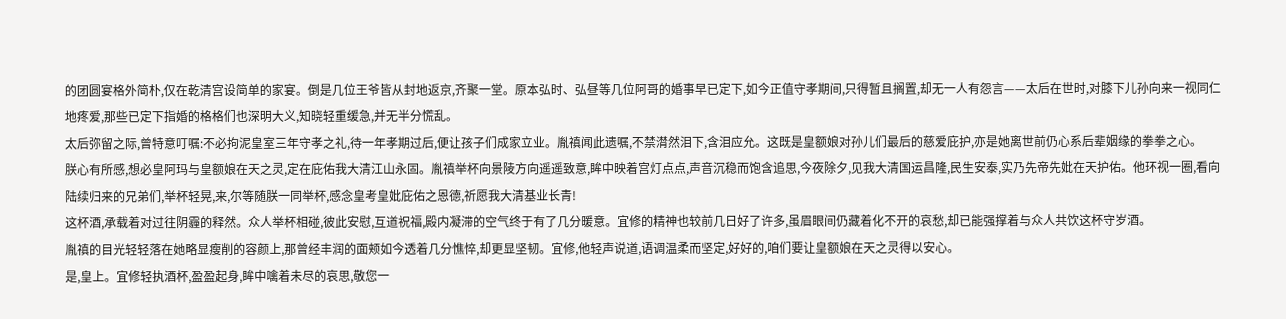的团圆宴格外简朴,仅在乾清宫设简单的家宴。倒是几位王爷皆从封地返京,齐聚一堂。原本弘时、弘昼等几位阿哥的婚事早已定下,如今正值守孝期间,只得暂且搁置,却无一人有怨言——太后在世时,对膝下儿孙向来一视同仁地疼爱,那些已定下指婚的格格们也深明大义,知晓轻重缓急,并无半分慌乱。
太后弥留之际,曾特意叮嘱:不必拘泥皇室三年守孝之礼,待一年孝期过后,便让孩子们成家立业。胤禛闻此遗嘱,不禁潸然泪下,含泪应允。这既是皇额娘对孙儿们最后的慈爱庇护,亦是她离世前仍心系后辈姻缘的拳拳之心。
朕心有所感,想必皇阿玛与皇额娘在天之灵,定在庇佑我大清江山永固。胤禛举杯向景陵方向遥遥致意,眸中映着宫灯点点,声音沉稳而饱含追思,今夜除夕,见我大清国运昌隆,民生安泰,实乃先帝先妣在天护佑。他环视一圈,看向陆续归来的兄弟们,举杯轻晃,来,尔等随朕一同举杯,感念皇考皇妣庇佑之恩德,祈愿我大清基业长青!
这杯酒,承载着对过往阴霾的释然。众人举杯相碰,彼此安慰,互道祝福,殿内凝滞的空气终于有了几分暖意。宜修的精神也较前几日好了许多,虽眉眼间仍藏着化不开的哀愁,却已能强撑着与众人共饮这杯守岁酒。
胤禛的目光轻轻落在她略显瘦削的容颜上,那曾经丰润的面颊如今透着几分憔悴,却更显坚韧。宜修,他轻声说道,语调温柔而坚定,好好的,咱们要让皇额娘在天之灵得以安心。
是,皇上。宜修轻执酒杯,盈盈起身,眸中噙着未尽的哀思,敬您一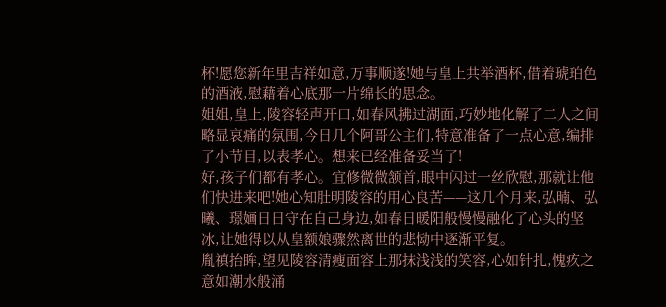杯!愿您新年里吉祥如意,万事顺遂!她与皇上共举酒杯,借着琥珀色的酒液,慰藉着心底那一片绵长的思念。
姐姐,皇上,陵容轻声开口,如春风拂过湖面,巧妙地化解了二人之间略显哀痛的氛围,今日几个阿哥公主们,特意准备了一点心意,编排了小节目,以表孝心。想来已经准备妥当了!
好,孩子们都有孝心。宜修微微颔首,眼中闪过一丝欣慰,那就让他们快进来吧!她心知肚明陵容的用心良苦——这几个月来,弘暔、弘曦、璟婳日日守在自己身边,如春日暖阳般慢慢融化了心头的坚冰,让她得以从皇额娘骤然离世的悲恸中逐渐平复。
胤禛抬眸,望见陵容清瘦面容上那抹浅浅的笑容,心如针扎,愧疚之意如潮水般涌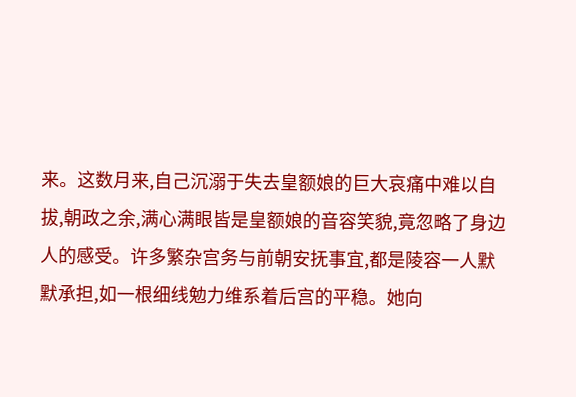来。这数月来,自己沉溺于失去皇额娘的巨大哀痛中难以自拔,朝政之余,满心满眼皆是皇额娘的音容笑貌,竟忽略了身边人的感受。许多繁杂宫务与前朝安抚事宜,都是陵容一人默默承担,如一根细线勉力维系着后宫的平稳。她向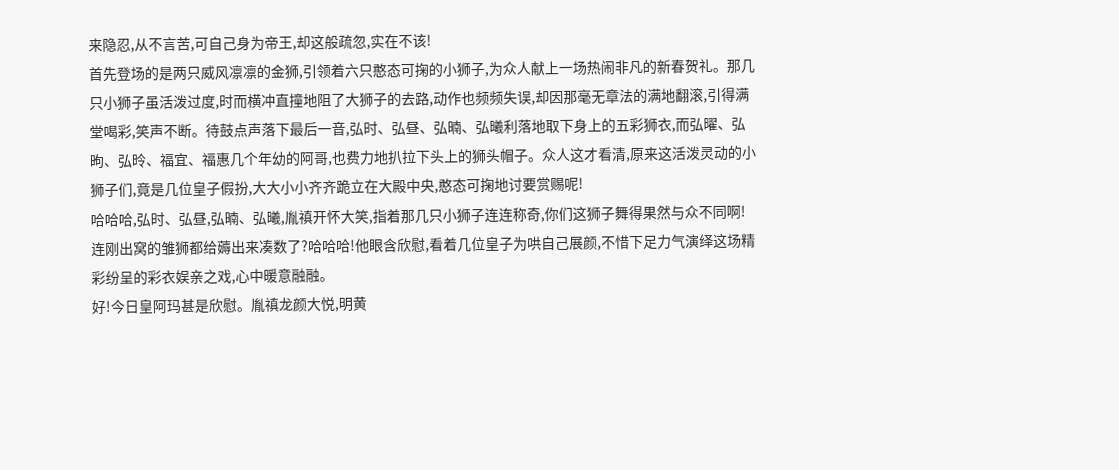来隐忍,从不言苦,可自己身为帝王,却这般疏忽,实在不该!
首先登场的是两只威风凛凛的金狮,引领着六只憨态可掬的小狮子,为众人献上一场热闹非凡的新春贺礼。那几只小狮子虽活泼过度,时而横冲直撞地阻了大狮子的去路,动作也频频失误,却因那毫无章法的满地翻滚,引得满堂喝彩,笑声不断。待鼓点声落下最后一音,弘时、弘昼、弘暔、弘曦利落地取下身上的五彩狮衣,而弘曜、弘昫、弘昤、福宜、福惠几个年幼的阿哥,也费力地扒拉下头上的狮头帽子。众人这才看清,原来这活泼灵动的小狮子们,竟是几位皇子假扮,大大小小齐齐跪立在大殿中央,憨态可掬地讨要赏赐呢!
哈哈哈,弘时、弘昼,弘暔、弘曦,胤禛开怀大笑,指着那几只小狮子连连称奇,你们这狮子舞得果然与众不同啊!连刚出窝的雏狮都给薅出来凑数了?哈哈哈!他眼含欣慰,看着几位皇子为哄自己展颜,不惜下足力气演绎这场精彩纷呈的彩衣娱亲之戏,心中暖意融融。
好!今日皇阿玛甚是欣慰。胤禛龙颜大悦,明黄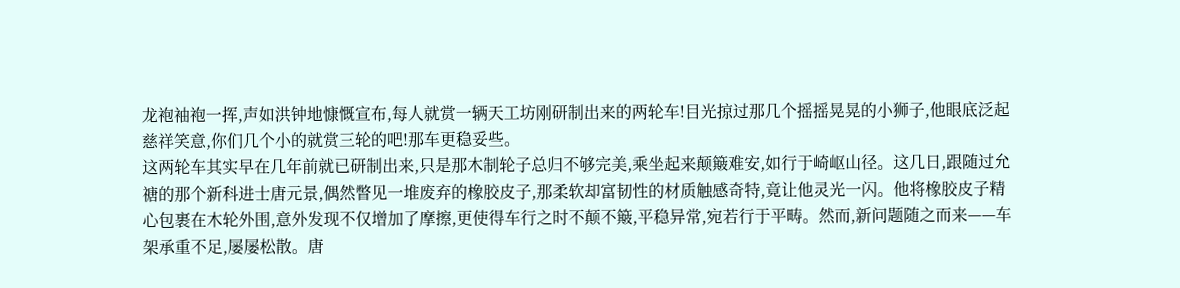龙袍袖袍一挥,声如洪钟地慷慨宣布,每人就赏一辆天工坊刚研制出来的两轮车!目光掠过那几个摇摇晃晃的小狮子,他眼底泛起慈祥笑意,你们几个小的就赏三轮的吧!那车更稳妥些。
这两轮车其实早在几年前就已研制出来,只是那木制轮子总归不够完美,乘坐起来颠簸难安,如行于崎岖山径。这几日,跟随过允禟的那个新科进士唐元景,偶然瞥见一堆废弃的橡胶皮子,那柔软却富韧性的材质触感奇特,竟让他灵光一闪。他将橡胶皮子精心包裹在木轮外围,意外发现不仅增加了摩擦,更使得车行之时不颠不簸,平稳异常,宛若行于平畴。然而,新问题随之而来——车架承重不足,屡屡松散。唐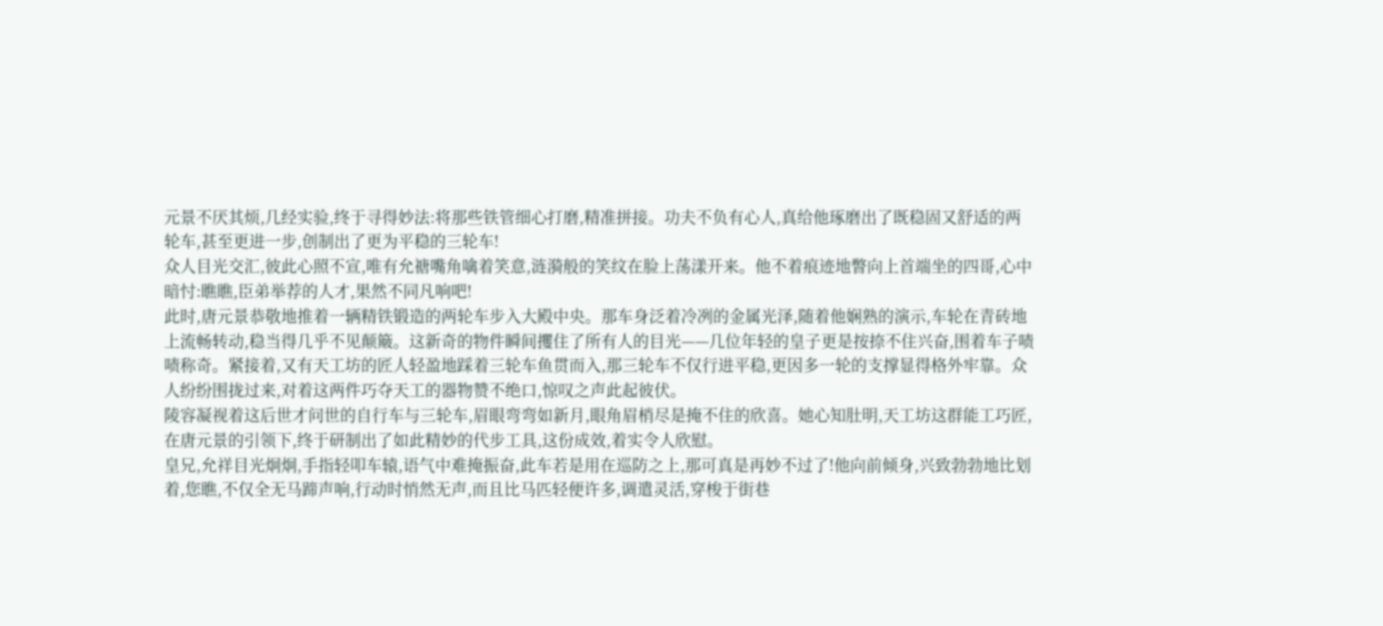元景不厌其烦,几经实验,终于寻得妙法:将那些铁管细心打磨,精准拼接。功夫不负有心人,真给他琢磨出了既稳固又舒适的两轮车,甚至更进一步,创制出了更为平稳的三轮车!
众人目光交汇,彼此心照不宣,唯有允禟嘴角噙着笑意,涟漪般的笑纹在脸上荡漾开来。他不着痕迹地瞥向上首端坐的四哥,心中暗忖:瞧瞧,臣弟举荐的人才,果然不同凡响吧!
此时,唐元景恭敬地推着一辆精铁锻造的两轮车步入大殿中央。那车身泛着冷冽的金属光泽,随着他娴熟的演示,车轮在青砖地上流畅转动,稳当得几乎不见颠簸。这新奇的物件瞬间攫住了所有人的目光——几位年轻的皇子更是按捺不住兴奋,围着车子啧啧称奇。紧接着,又有天工坊的匠人轻盈地踩着三轮车鱼贯而入,那三轮车不仅行进平稳,更因多一轮的支撑显得格外牢靠。众人纷纷围拢过来,对着这两件巧夺天工的器物赞不绝口,惊叹之声此起彼伏。
陵容凝视着这后世才问世的自行车与三轮车,眉眼弯弯如新月,眼角眉梢尽是掩不住的欣喜。她心知肚明,天工坊这群能工巧匠,在唐元景的引领下,终于研制出了如此精妙的代步工具,这份成效,着实令人欣慰。
皇兄,允祥目光炯炯,手指轻叩车辕,语气中难掩振奋,此车若是用在巡防之上,那可真是再妙不过了!他向前倾身,兴致勃勃地比划着,您瞧,不仅全无马蹄声响,行动时悄然无声,而且比马匹轻便许多,调遣灵活,穿梭于街巷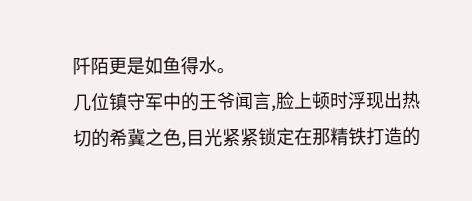阡陌更是如鱼得水。
几位镇守军中的王爷闻言,脸上顿时浮现出热切的希冀之色,目光紧紧锁定在那精铁打造的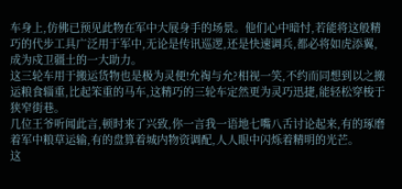车身上,仿佛已预见此物在军中大展身手的场景。他们心中暗忖,若能将这般精巧的代步工具广泛用于军中,无论是传讯巡逻,还是快速调兵,都必将如虎添翼,成为戍卫疆土的一大助力。
这三轮车用于搬运货物也是极为灵便!允祹与允?相视一笑,不约而同想到以之搬运粮食辎重,比起笨重的马车,这精巧的三轮车定然更为灵巧迅捷,能轻松穿梭于狭窄街巷。
几位王爷听闻此言,顿时来了兴致,你一言我一语地七嘴八舌讨论起来,有的琢磨着军中粮草运输,有的盘算着城内物资调配,人人眼中闪烁着精明的光芒。
这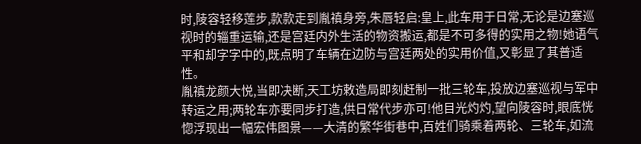时,陵容轻移莲步,款款走到胤禛身旁,朱唇轻启:皇上,此车用于日常,无论是边塞巡视时的辎重运输,还是宫廷内外生活的物资搬运,都是不可多得的实用之物!她语气平和却字字中的,既点明了车辆在边防与宫廷两处的实用价值,又彰显了其普适性。
胤禛龙颜大悦,当即决断,天工坊敕造局即刻赶制一批三轮车,投放边塞巡视与军中转运之用;两轮车亦要同步打造,供日常代步亦可!他目光灼灼,望向陵容时,眼底恍惚浮现出一幅宏伟图景——大清的繁华街巷中,百姓们骑乘着两轮、三轮车,如流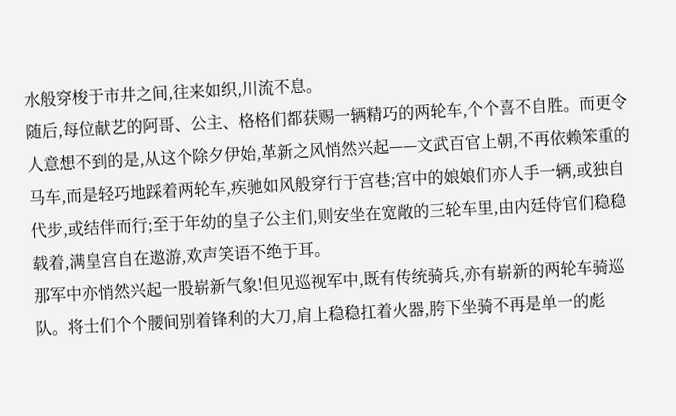水般穿梭于市井之间,往来如织,川流不息。
随后,每位献艺的阿哥、公主、格格们都获赐一辆精巧的两轮车,个个喜不自胜。而更令人意想不到的是,从这个除夕伊始,革新之风悄然兴起——文武百官上朝,不再依赖笨重的马车,而是轻巧地踩着两轮车,疾驰如风般穿行于宫巷;宫中的娘娘们亦人手一辆,或独自代步,或结伴而行;至于年幼的皇子公主们,则安坐在宽敞的三轮车里,由内廷侍官们稳稳载着,满皇宫自在遨游,欢声笑语不绝于耳。
那军中亦悄然兴起一股崭新气象!但见巡视军中,既有传统骑兵,亦有崭新的两轮车骑巡队。将士们个个腰间别着锋利的大刀,肩上稳稳扛着火器,胯下坐骑不再是单一的彪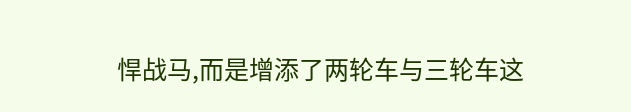悍战马,而是增添了两轮车与三轮车这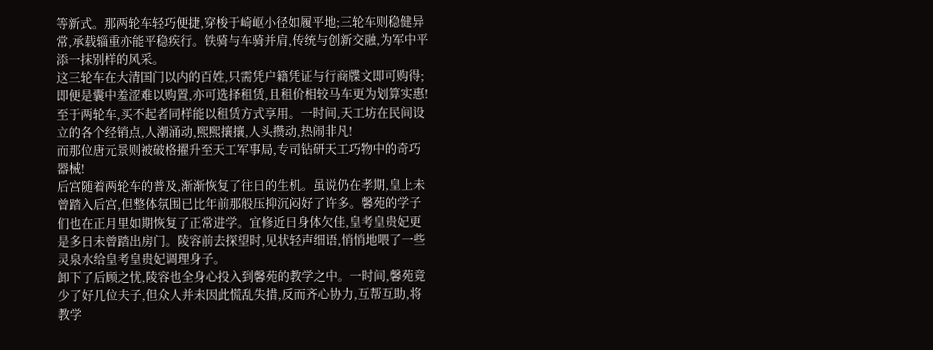等新式。那两轮车轻巧便捷,穿梭于崎岖小径如履平地;三轮车则稳健异常,承载辎重亦能平稳疾行。铁骑与车骑并肩,传统与创新交融,为军中平添一抹别样的风采。
这三轮车在大清国门以内的百姓,只需凭户籍凭证与行商牒文即可购得;即便是囊中羞涩难以购置,亦可选择租赁,且租价相较马车更为划算实惠!至于两轮车,买不起者同样能以租赁方式享用。一时间,天工坊在民间设立的各个经销点,人潮涌动,熙熙攘攘,人头攒动,热闹非凡!
而那位唐元景则被破格擢升至天工军事局,专司钻研天工巧物中的奇巧器械!
后宫随着两轮车的普及,渐渐恢复了往日的生机。虽说仍在孝期,皇上未曾踏入后宫,但整体氛围已比年前那般压抑沉闷好了许多。馨苑的学子们也在正月里如期恢复了正常进学。宜修近日身体欠佳,皇考皇贵妃更是多日未曾踏出房门。陵容前去探望时,见状轻声细语,悄悄地喂了一些灵泉水给皇考皇贵妃调理身子。
卸下了后顾之忧,陵容也全身心投入到馨苑的教学之中。一时间,馨苑竟少了好几位夫子,但众人并未因此慌乱失措,反而齐心协力,互帮互助,将教学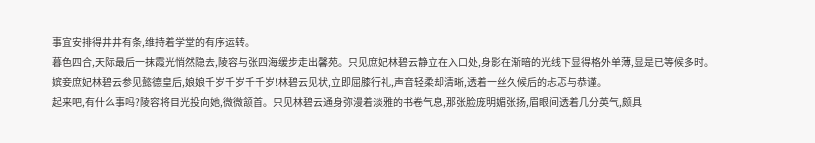事宜安排得井井有条,维持着学堂的有序运转。
暮色四合,天际最后一抹霞光悄然隐去,陵容与张四海缓步走出馨苑。只见庶妃林碧云静立在入口处,身影在渐暗的光线下显得格外单薄,显是已等候多时。
嫔妾庶妃林碧云参见懿德皇后,娘娘千岁千岁千千岁!林碧云见状,立即屈膝行礼,声音轻柔却清晰,透着一丝久候后的忐忑与恭谨。
起来吧,有什么事吗?陵容将目光投向她,微微颔首。只见林碧云通身弥漫着淡雅的书卷气息,那张脸庞明媚张扬,眉眼间透着几分英气,颇具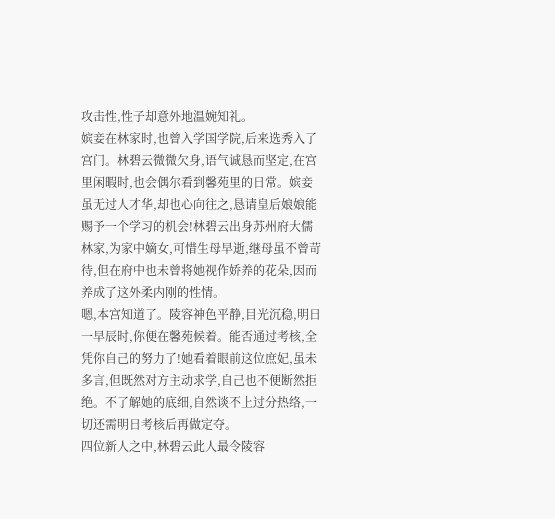攻击性,性子却意外地温婉知礼。
嫔妾在林家时,也曾入学国学院,后来选秀入了宫门。林碧云微微欠身,语气诚恳而坚定,在宫里闲暇时,也会偶尔看到馨苑里的日常。嫔妾虽无过人才华,却也心向往之,恳请皇后娘娘能赐予一个学习的机会!林碧云出身苏州府大儒林家,为家中嫡女,可惜生母早逝,继母虽不曾苛待,但在府中也未曾将她视作娇养的花朵,因而养成了这外柔内刚的性情。
嗯,本宫知道了。陵容神色平静,目光沉稳,明日一早辰时,你便在馨苑候着。能否通过考核,全凭你自己的努力了!她看着眼前这位庶妃,虽未多言,但既然对方主动求学,自己也不便断然拒绝。不了解她的底细,自然谈不上过分热络,一切还需明日考核后再做定夺。
四位新人之中,林碧云此人最令陵容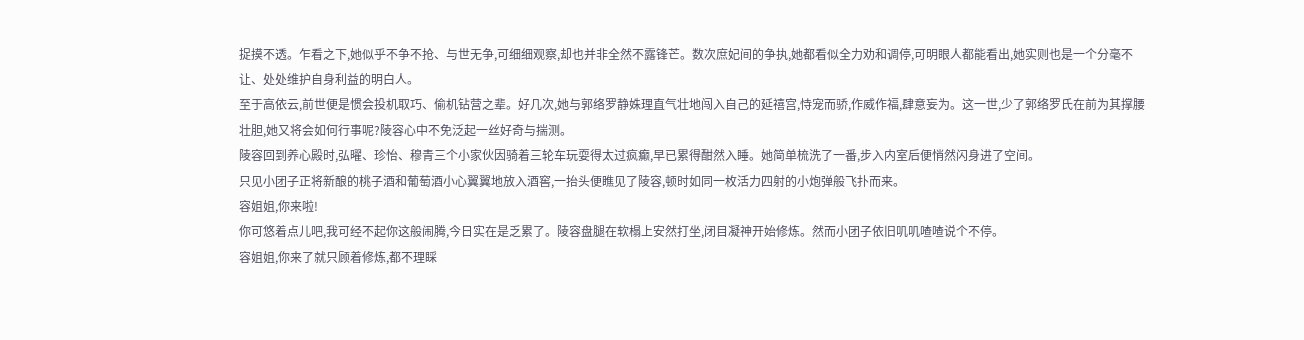捉摸不透。乍看之下,她似乎不争不抢、与世无争,可细细观察,却也并非全然不露锋芒。数次庶妃间的争执,她都看似全力劝和调停,可明眼人都能看出,她实则也是一个分毫不让、处处维护自身利益的明白人。
至于高依云,前世便是惯会投机取巧、偷机钻营之辈。好几次,她与郭络罗静姝理直气壮地闯入自己的延禧宫,恃宠而骄,作威作福,肆意妄为。这一世,少了郭络罗氏在前为其撑腰壮胆,她又将会如何行事呢?陵容心中不免泛起一丝好奇与揣测。
陵容回到养心殿时,弘曜、珍怡、穆青三个小家伙因骑着三轮车玩耍得太过疯癫,早已累得酣然入睡。她简单梳洗了一番,步入内室后便悄然闪身进了空间。
只见小团子正将新酿的桃子酒和葡萄酒小心翼翼地放入酒窖,一抬头便瞧见了陵容,顿时如同一枚活力四射的小炮弹般飞扑而来。
容姐姐,你来啦!
你可悠着点儿吧,我可经不起你这般闹腾,今日实在是乏累了。陵容盘腿在软榻上安然打坐,闭目凝神开始修炼。然而小团子依旧叽叽喳喳说个不停。
容姐姐,你来了就只顾着修炼,都不理睬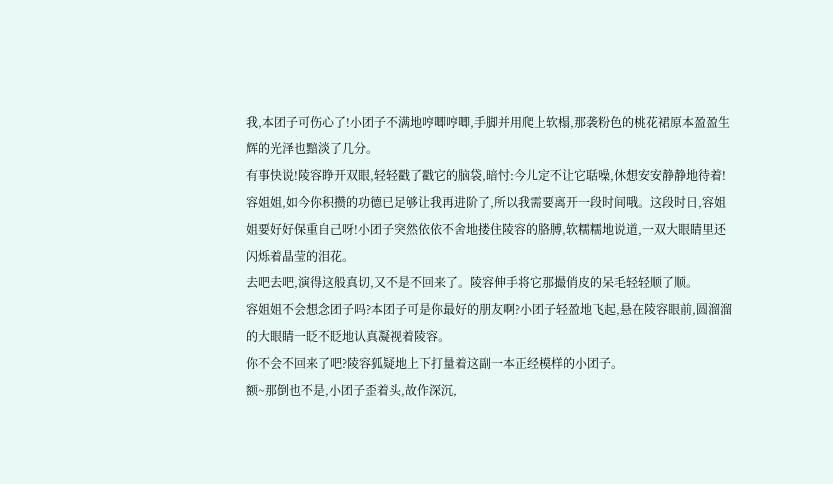我,本团子可伤心了!小团子不满地哼唧哼唧,手脚并用爬上软榻,那袭粉色的桃花裙原本盈盈生辉的光泽也黯淡了几分。
有事快说!陵容睁开双眼,轻轻戳了戳它的脑袋,暗忖:今儿定不让它聒噪,休想安安静静地待着!
容姐姐,如今你积攒的功德已足够让我再进阶了,所以我需要离开一段时间哦。这段时日,容姐姐要好好保重自己呀!小团子突然依依不舍地搂住陵容的胳膊,软糯糯地说道,一双大眼睛里还闪烁着晶莹的泪花。
去吧去吧,演得这般真切,又不是不回来了。陵容伸手将它那撮俏皮的呆毛轻轻顺了顺。
容姐姐不会想念团子吗?本团子可是你最好的朋友啊?小团子轻盈地飞起,悬在陵容眼前,圆溜溜的大眼睛一眨不眨地认真凝视着陵容。
你不会不回来了吧?陵容狐疑地上下打量着这副一本正经模样的小团子。
额~那倒也不是,小团子歪着头,故作深沉,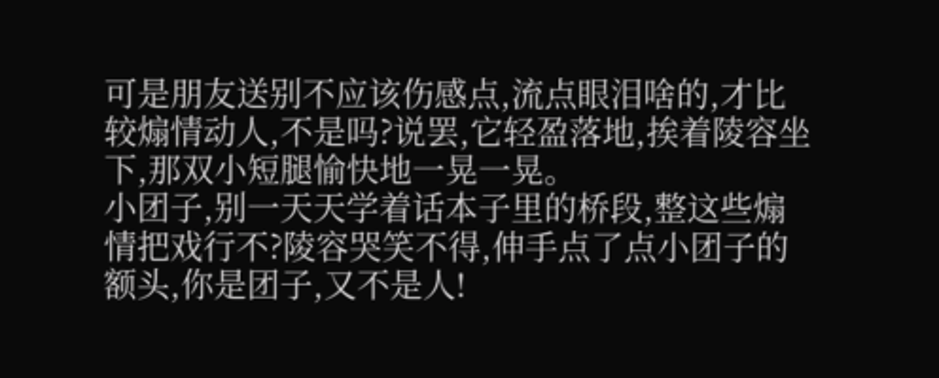可是朋友送别不应该伤感点,流点眼泪啥的,才比较煽情动人,不是吗?说罢,它轻盈落地,挨着陵容坐下,那双小短腿愉快地一晃一晃。
小团子,别一天天学着话本子里的桥段,整这些煽情把戏行不?陵容哭笑不得,伸手点了点小团子的额头,你是团子,又不是人!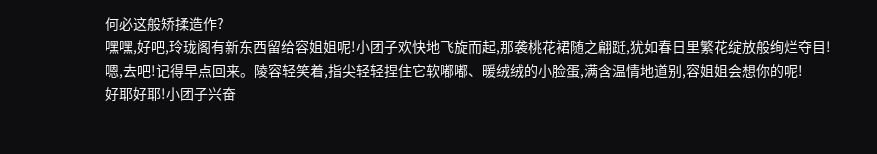何必这般矫揉造作?
嘿嘿,好吧,玲珑阁有新东西留给容姐姐呢!小团子欢快地飞旋而起,那袭桃花裙随之翩跹,犹如春日里繁花绽放般绚烂夺目!
嗯,去吧!记得早点回来。陵容轻笑着,指尖轻轻捏住它软嘟嘟、暖绒绒的小脸蛋,满含温情地道别,容姐姐会想你的呢!
好耶好耶!小团子兴奋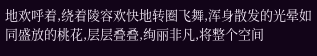地欢呼着,绕着陵容欢快地转圈飞舞,浑身散发的光晕如同盛放的桃花,层层叠叠,绚丽非凡,将整个空间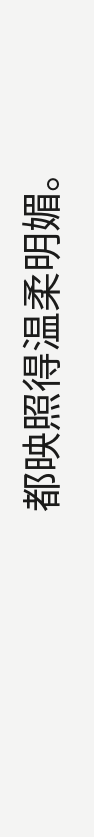都映照得温柔明媚。